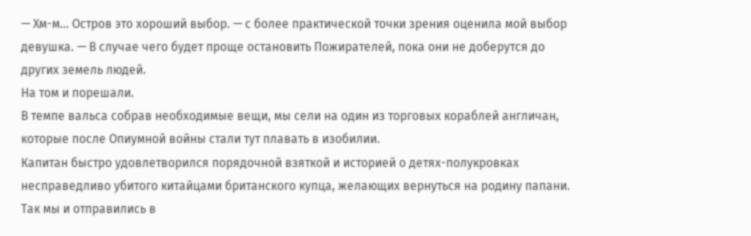— Хм-м… Остров это хороший выбор. — с более практической точки зрения оценила мой выбор девушка. — В случае чего будет проще остановить Пожирателей, пока они не доберутся до других земель людей.
На том и порешали.
В темпе вальса собрав необходимые вещи, мы сели на один из торговых кораблей англичан, которые после Опиумной войны стали тут плавать в изобилии.
Капитан быстро удовлетворился порядочной взяткой и историей о детях-полукровках несправедливо убитого китайцами британского купца, желающих вернуться на родину папани.
Так мы и отправились в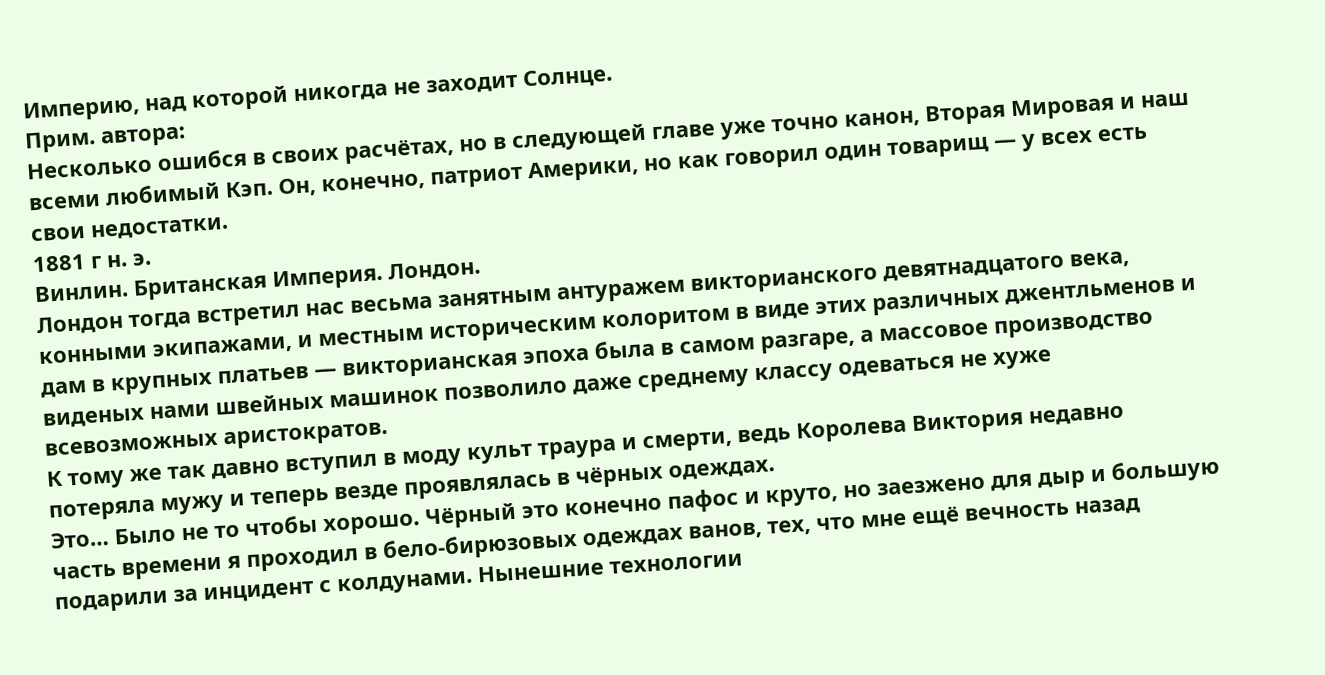Империю, над которой никогда не заходит Солнце.
Прим. автора:
Несколько ошибся в своих расчётах, но в следующей главе уже точно канон, Вторая Мировая и наш всеми любимый Кэп. Он, конечно, патриот Америки, но как говорил один товарищ — у всех есть свои недостатки.
1881 г н. э.
Винлин. Британская Империя. Лондон.
Лондон тогда встретил нас весьма занятным антуражем викторианского девятнадцатого века, конными экипажами, и местным историческим колоритом в виде этих различных джентльменов и дам в крупных платьев — викторианская эпоха была в самом разгаре, а массовое производство виденых нами швейных машинок позволило даже среднему классу одеваться не хуже всевозможных аристократов.
К тому же так давно вступил в моду культ траура и смерти, ведь Королева Виктория недавно потеряла мужу и теперь везде проявлялась в чёрных одеждах.
Это… Было не то чтобы хорошо. Чёрный это конечно пафос и круто, но заезжено для дыр и большую часть времени я проходил в бело-бирюзовых одеждах ванов, тех, что мне ещё вечность назад подарили за инцидент с колдунами. Нынешние технологии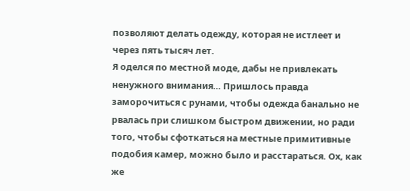позволяют делать одежду, которая не истлеет и через пять тысяч лет.
Я оделся по местной моде, дабы не привлекать ненужного внимания… Пришлось правда заморочиться с рунами, чтобы одежда банально не рвалась при слишком быстром движении, но ради того, чтобы сфоткаться на местные примитивные подобия камер, можно было и расстараться. Ох, как же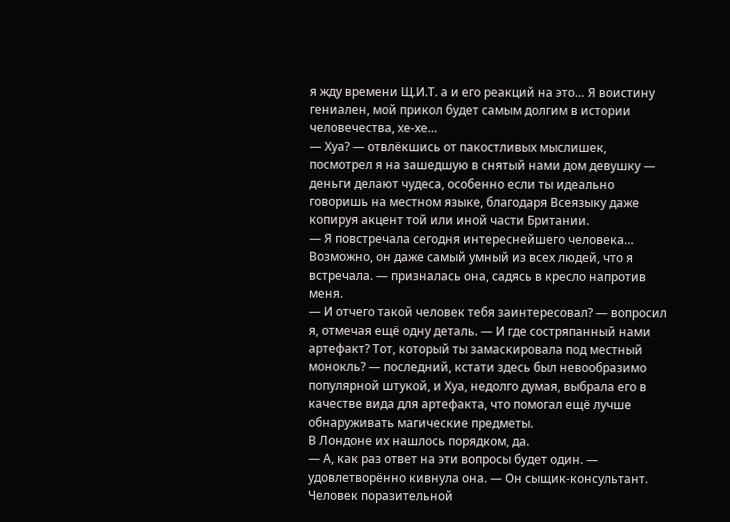я жду времени Щ.И.Т. а и его реакций на это… Я воистину гениален, мой прикол будет самым долгим в истории человечества, хе-хе…
— Хуа? — отвлёкшись от пакостливых мыслишек, посмотрел я на зашедшую в снятый нами дом девушку — деньги делают чудеса, особенно если ты идеально говоришь на местном языке, благодаря Всеязыку даже копируя акцент той или иной части Британии.
— Я повстречала сегодня интереснейшего человека… Возможно, он даже самый умный из всех людей, что я встречала. — призналась она, садясь в кресло напротив меня.
— И отчего такой человек тебя заинтересовал? — вопросил я, отмечая ещё одну деталь. — И где состряпанный нами артефакт? Тот, который ты замаскировала под местный монокль? — последний, кстати здесь был невообразимо популярной штукой, и Хуа, недолго думая, выбрала его в качестве вида для артефакта, что помогал ещё лучше обнаруживать магические предметы.
В Лондоне их нашлось порядком, да.
— А, как раз ответ на эти вопросы будет один. — удовлетворённо кивнула она. — Он сыщик-консультант. Человек поразительной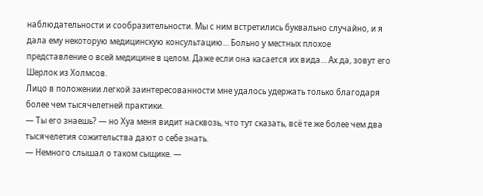наблюдательности и сообразительности. Мы с ним встретились буквально случайно, и я дала ему некоторую медицинскую консультацию… Больно у местных плохое представление о всей медицине в целом. Даже если она касается их вида… Ах да, зовут его Шерлок из Холмсов.
Лицо в положении легкой заинтересованности мне удалось удержать только благодаря более чем тысячелетней практики.
— Ты его знаешь? — но Хуа меня видит насквозь, что тут сказать, всё те же более чем два тысячелетия сожительства дают о себе знать.
— Немного слышал о таком сыщике. —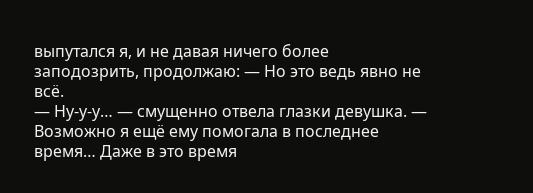выпутался я, и не давая ничего более заподозрить, продолжаю: — Но это ведь явно не всё.
— Ну-у-у… — смущенно отвела глазки девушка. — Возможно я ещё ему помогала в последнее время… Даже в это время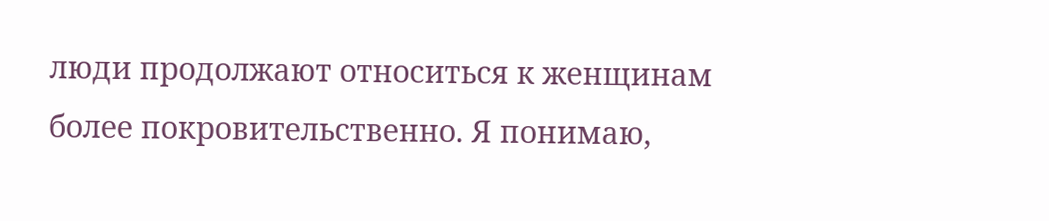люди продолжают относиться к женщинам более покровительственно. Я понимаю,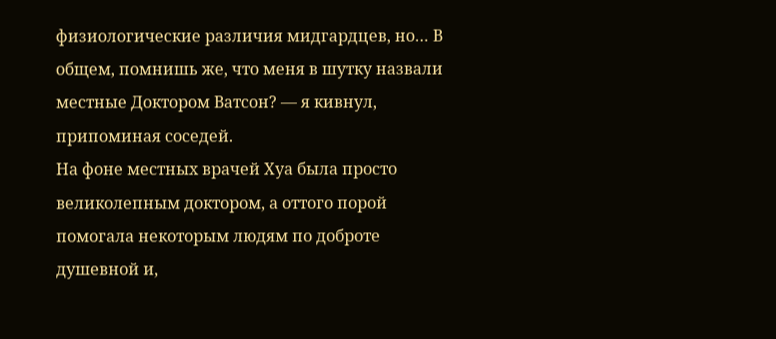физиологические различия мидгардцев, но… В общем, помнишь же, что меня в шутку назвали местные Доктором Ватсон? — я кивнул, припоминая соседей.
На фоне местных врачей Хуа была просто великолепным доктором, а оттого порой помогала некоторым людям по доброте душевной и,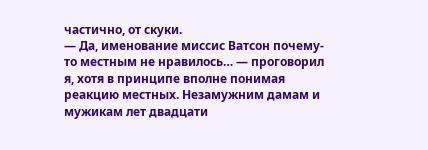частично, от скуки.
— Да, именование миссис Ватсон почему-то местным не нравилось… — проговорил я, хотя в принципе вполне понимая реакцию местных. Незамужним дамам и мужикам лет двадцати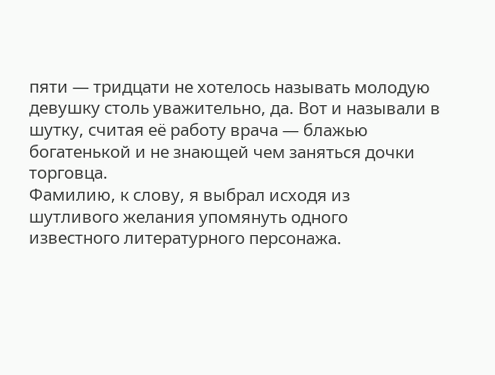пяти — тридцати не хотелось называть молодую девушку столь уважительно, да. Вот и называли в шутку, считая её работу врача — блажью богатенькой и не знающей чем заняться дочки торговца.
Фамилию, к слову, я выбрал исходя из шутливого желания упомянуть одного известного литературного персонажа.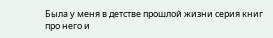Была у меня в детстве прошлой жизни серия книг про него и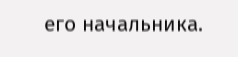его начальника.